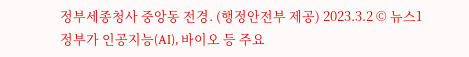정부세종청사 중앙동 전경. (행정안전부 제공) 2023.3.2 © 뉴스1
정부가 인공지능(AI), 바이오 등 주요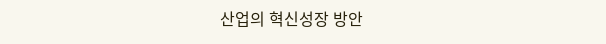산업의 혁신성장 방안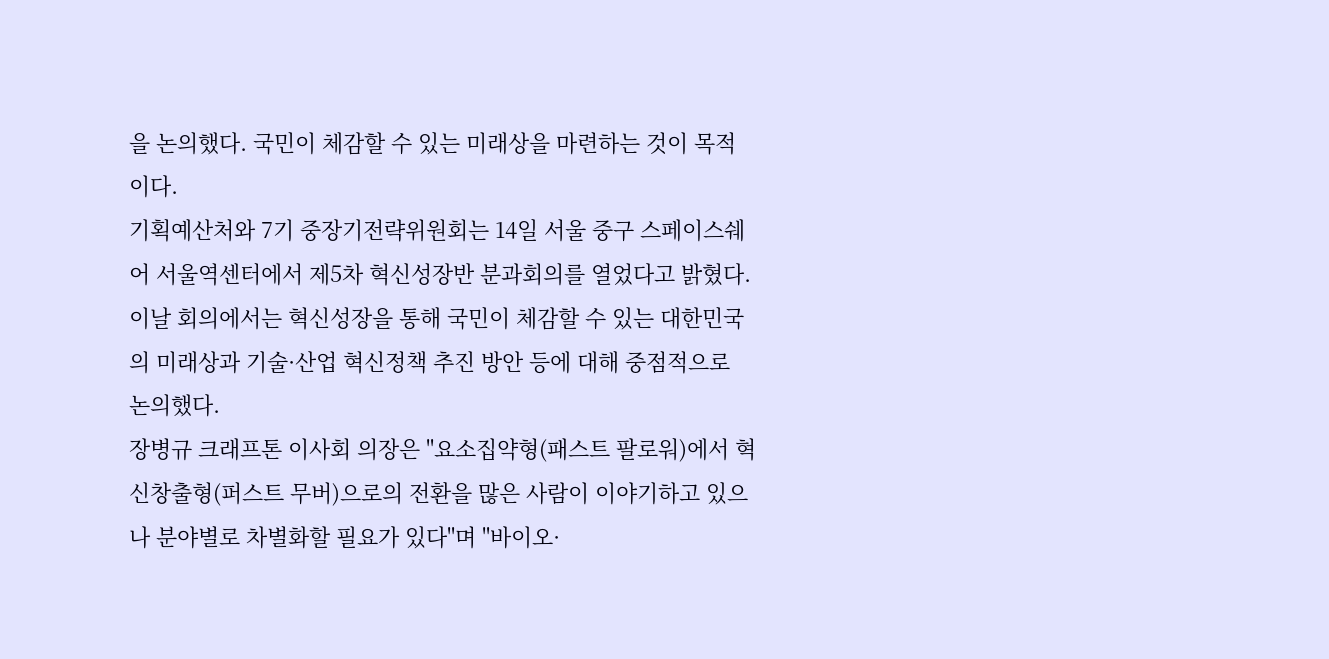을 논의했다. 국민이 체감할 수 있는 미래상을 마련하는 것이 목적이다.
기획예산처와 7기 중장기전략위원회는 14일 서울 중구 스페이스쉐어 서울역센터에서 제5차 혁신성장반 분과회의를 열었다고 밝혔다.
이날 회의에서는 혁신성장을 통해 국민이 체감할 수 있는 대한민국의 미래상과 기술·산업 혁신정책 추진 방안 등에 대해 중점적으로 논의했다.
장병규 크래프톤 이사회 의장은 "요소집약형(패스트 팔로워)에서 혁신창출형(퍼스트 무버)으로의 전환을 많은 사람이 이야기하고 있으나 분야별로 차별화할 필요가 있다"며 "바이오·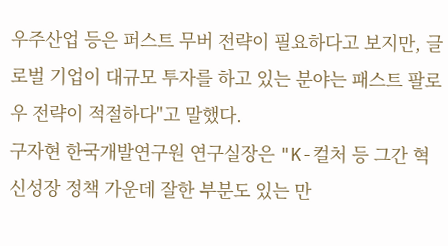우주산업 등은 퍼스트 무버 전략이 필요하다고 보지만, 글로벌 기업이 대규모 투자를 하고 있는 분야는 패스트 팔로우 전략이 적절하다"고 말했다.
구자현 한국개발연구원 연구실장은 "K-컬처 등 그간 혁신성장 정책 가운데 잘한 부분도 있는 만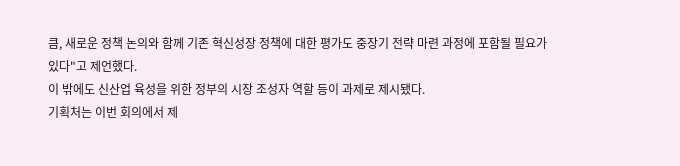큼, 새로운 정책 논의와 함께 기존 혁신성장 정책에 대한 평가도 중장기 전략 마련 과정에 포함될 필요가 있다"고 제언했다.
이 밖에도 신산업 육성을 위한 정부의 시장 조성자 역할 등이 과제로 제시됐다.
기획처는 이번 회의에서 제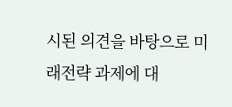시된 의견을 바탕으로 미래전략 과제에 대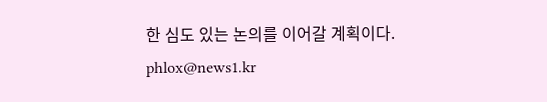한 심도 있는 논의를 이어갈 계획이다.
phlox@news1.kr